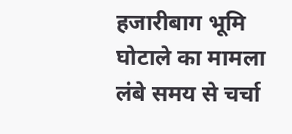हजारीबाग भूमि घोटाले का मामला लंबे समय से चर्चा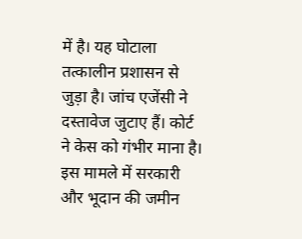में है। यह घोटाला तत्कालीन प्रशासन से जुड़ा है। जांच एजेंसी ने दस्तावेज जुटाए हैं। कोर्ट ने केस को गंभीर माना है।
इस मामले में सरकारी और भूदान की जमीन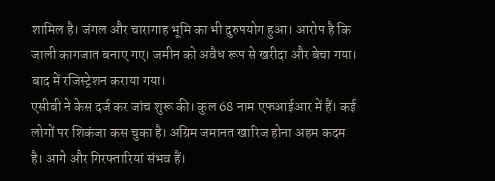शामिल है। जंगल और चारागाह भूमि का भी दुरुपयोग हुआ। आरोप है कि जाली कागजात बनाए गए। जमीन को अवैध रूप से खरीदा और बेचा गया। बाद में रजिस्ट्रेशन कराया गया।
एसीबी ने केस दर्ज कर जांच शुरू की। कुल 68 नाम एफआईआर में हैं। कई लोगों पर शिकंजा कस चुका है। अग्रिम जमानत खारिज होना अहम कदम है। आगे और गिरफ्तारियां संभव हैं।